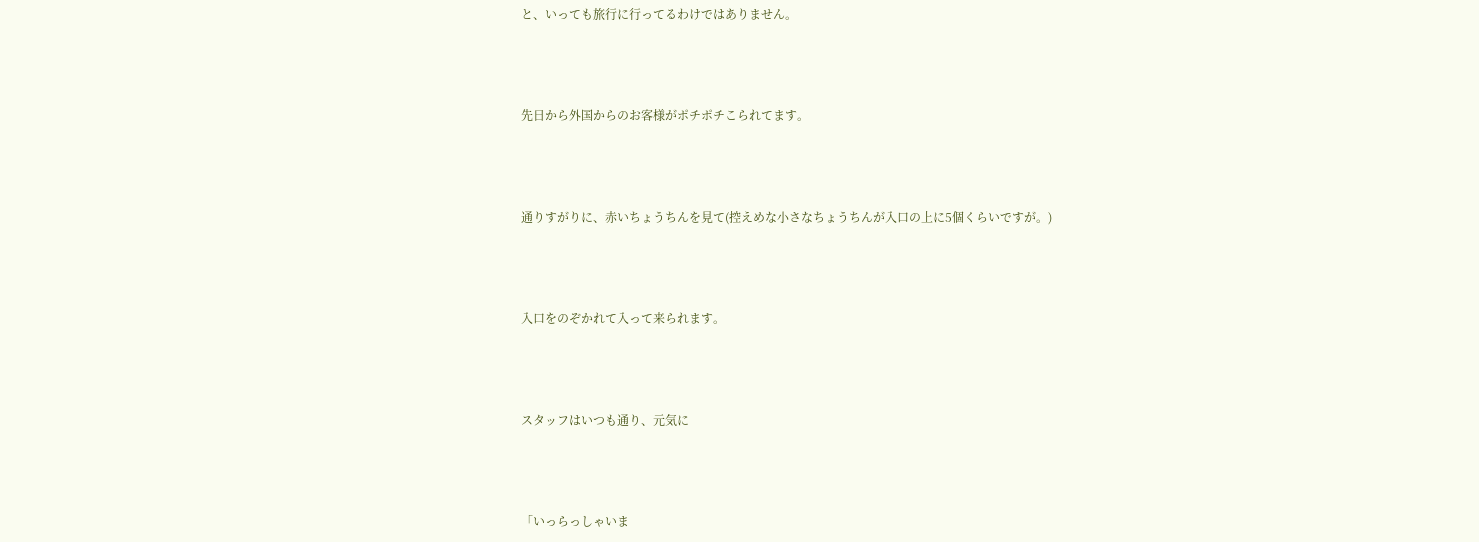と、いっても旅行に行ってるわけではありません。



先日から外国からのお客様がポチポチこられてます。



通りすがりに、赤いちょうちんを見て(控えめな小さなちょうちんが入口の上に5個くらいですが。)



入口をのぞかれて入って来られます。



スタッフはいつも通り、元気に



「いっらっしゃいま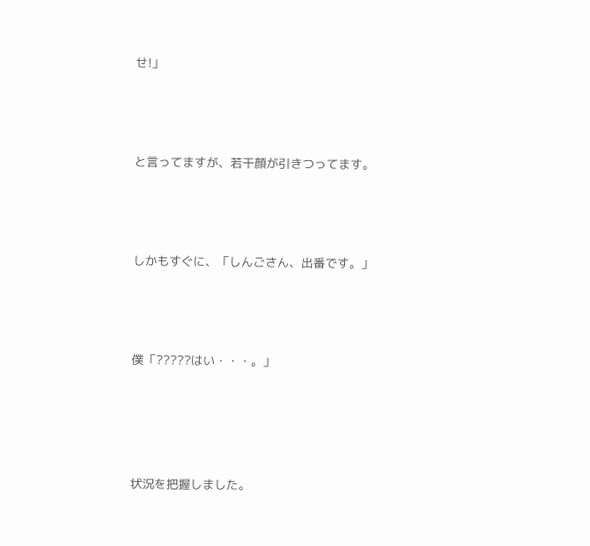せ!」



と言ってますが、若干顔が引きつってます。



しかもすぐに、「しんごさん、出番です。」



僕「?????はい・・・。」




状況を把握しました。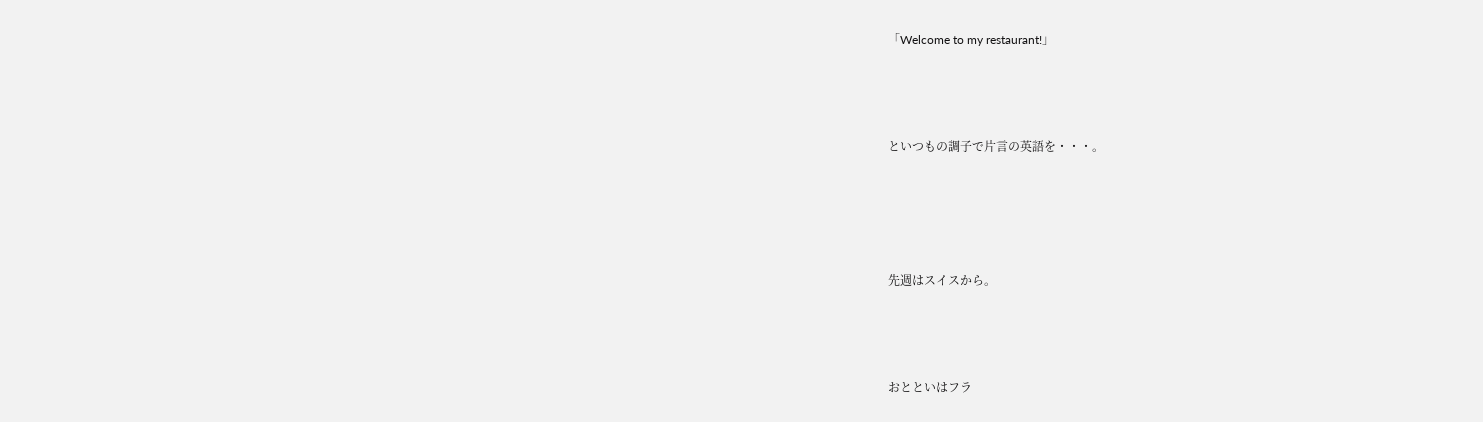「Welcome to my restaurant!」



といつもの調子で片言の英語を・・・。




先週はスイスから。



おとといはフラ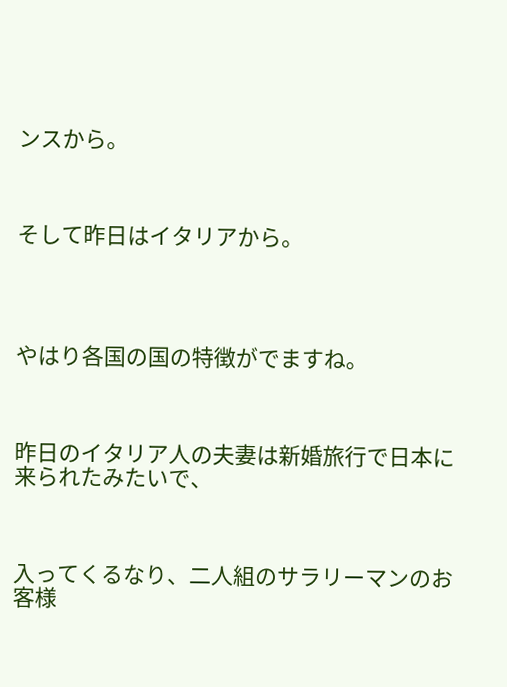ンスから。



そして昨日はイタリアから。




やはり各国の国の特徴がでますね。



昨日のイタリア人の夫妻は新婚旅行で日本に来られたみたいで、



入ってくるなり、二人組のサラリーマンのお客様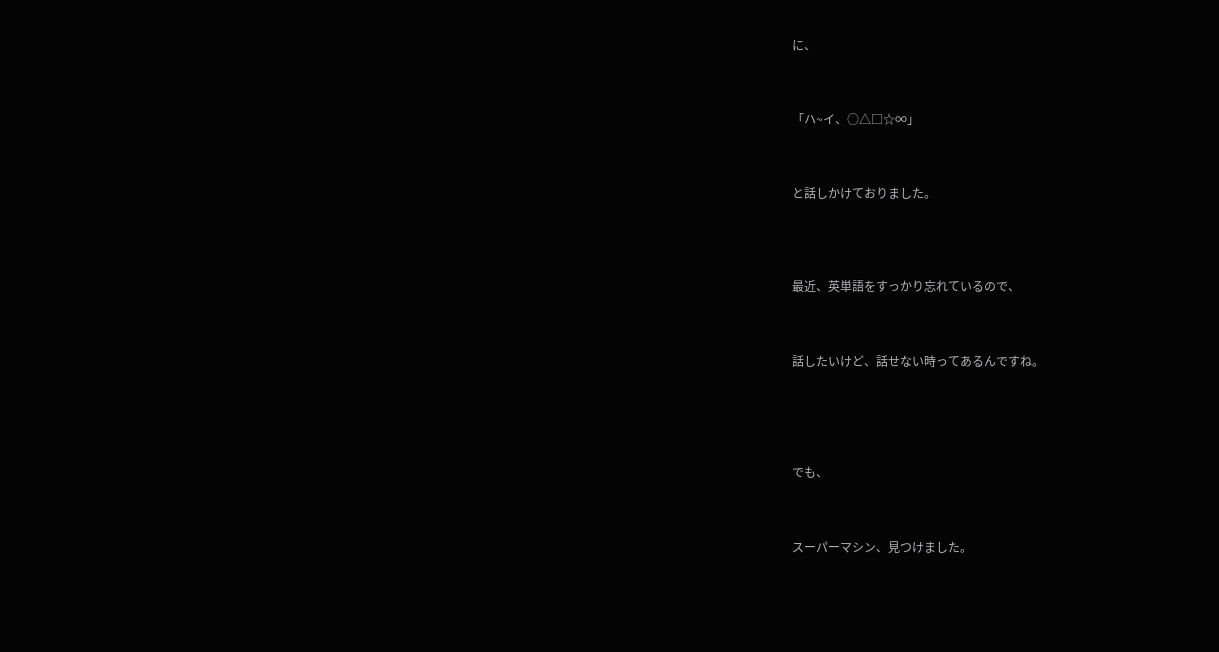に、



「ハ~イ、○△□☆∞」



と話しかけておりました。




最近、英単語をすっかり忘れているので、



話したいけど、話せない時ってあるんですね。





でも、



スーパーマシン、見つけました。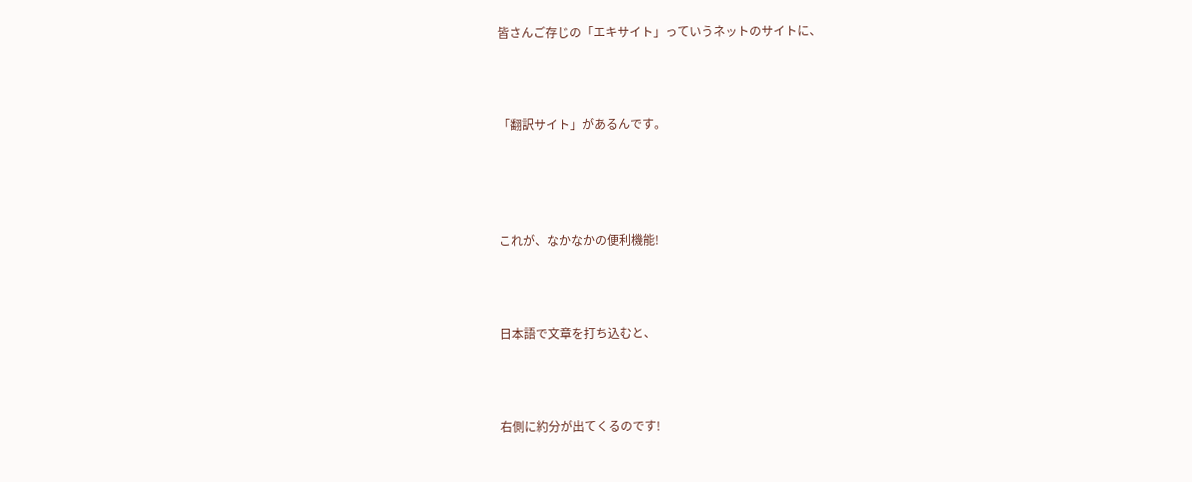皆さんご存じの「エキサイト」っていうネットのサイトに、



「翻訳サイト」があるんです。




これが、なかなかの便利機能!



日本語で文章を打ち込むと、



右側に約分が出てくるのです!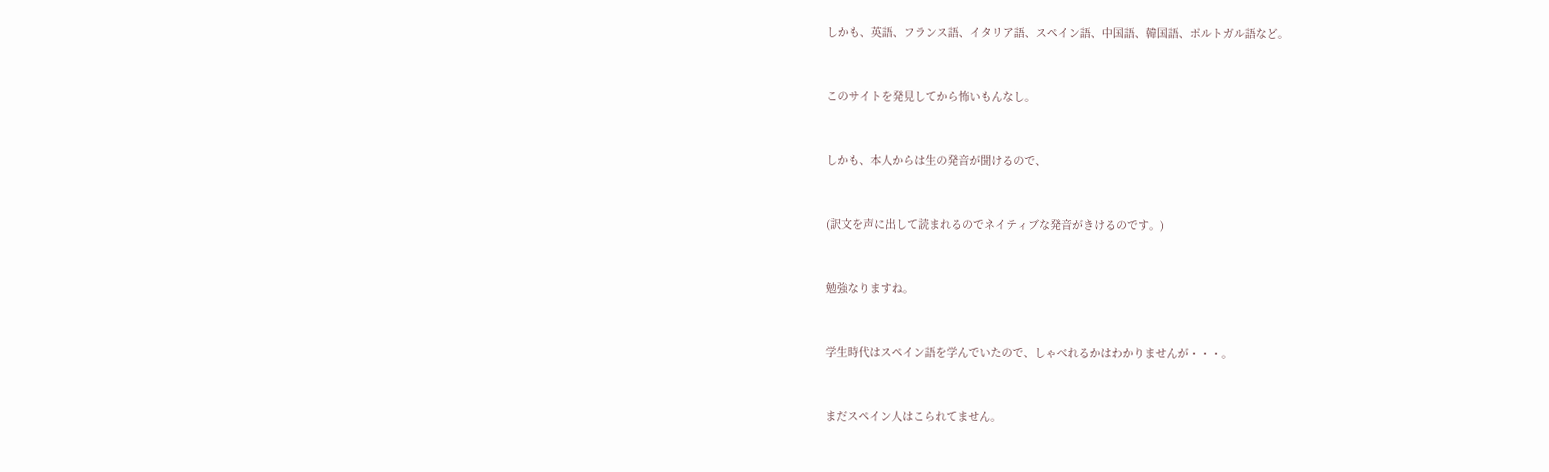しかも、英語、フランス語、イタリア語、スペイン語、中国語、韓国語、ポルトガル語など。



このサイトを発見してから怖いもんなし。



しかも、本人からは生の発音が聞けるので、



(訳文を声に出して読まれるのでネイティブな発音がきけるのです。)



勉強なりますね。



学生時代はスペイン語を学んでいたので、しゃべれるかはわかりませんが・・・。



まだスペイン人はこられてません。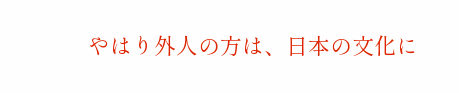やはり外人の方は、日本の文化に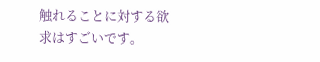触れることに対する欲求はすごいです。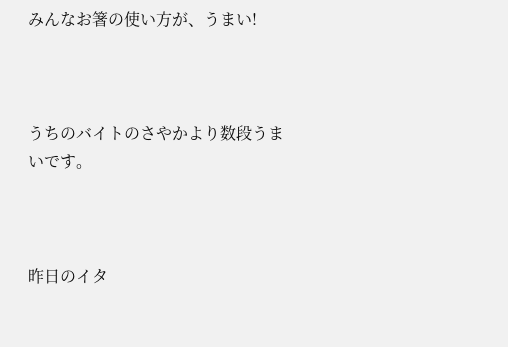みんなお箸の使い方が、うまい!



うちのバイトのさやかより数段うまいです。



昨日のイタ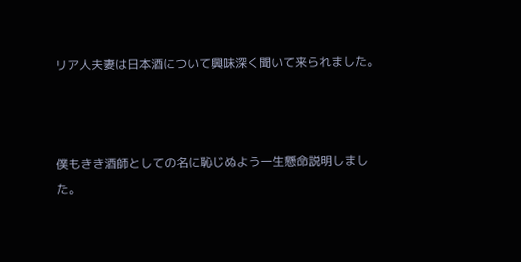リア人夫妻は日本酒について興味深く聞いて来られました。



僕もきき酒師としての名に恥じぬよう一生懸命説明しました。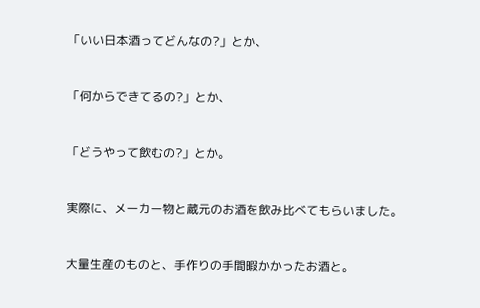「いい日本酒ってどんなの?」とか、



「何からできてるの?」とか、



「どうやって飲むの?」とか。



実際に、メーカー物と蔵元のお酒を飲み比べてもらいました。



大量生産のものと、手作りの手間暇かかったお酒と。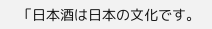「日本酒は日本の文化です。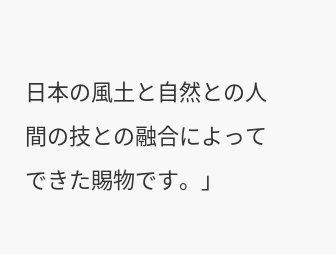日本の風土と自然との人間の技との融合によってできた賜物です。」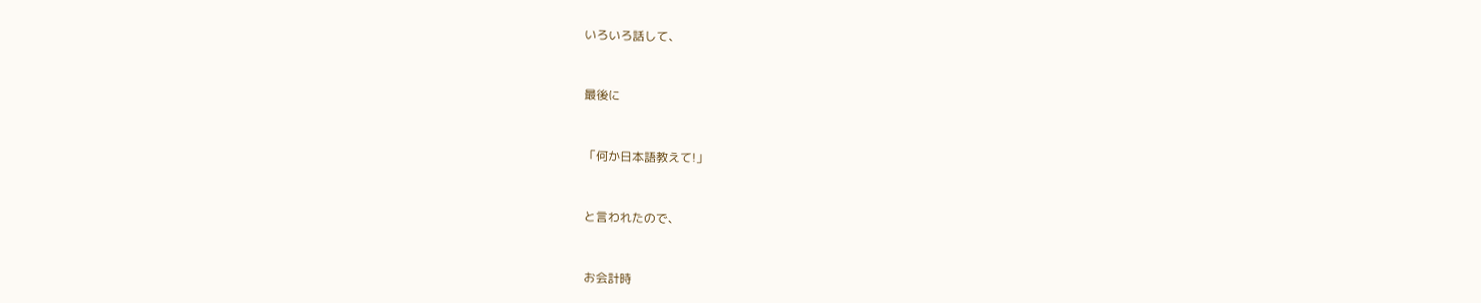いろいろ話して、



最後に



「何か日本語教えて!」



と言われたので、



お会計時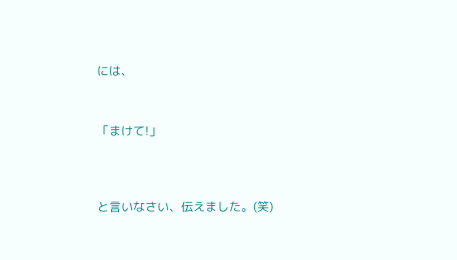には、



「まけて!」




と言いなさい、伝えました。(笑)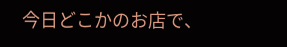今日どこかのお店で、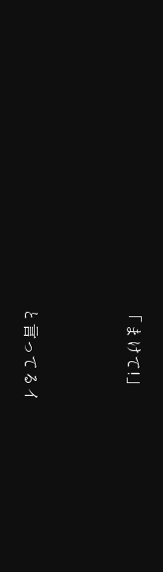「まけて!」




と言ってるイ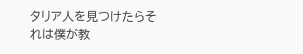タリア人を見つけたらそれは僕が教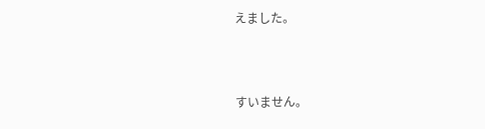えました。





すいません。